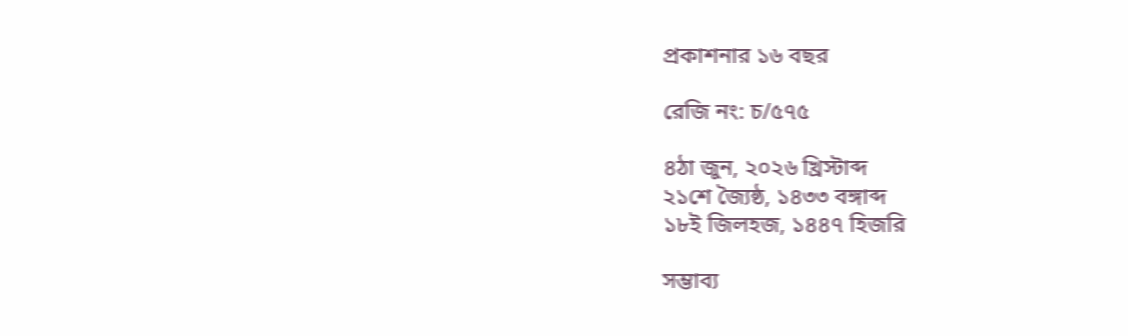প্রকাশনার ১৬ বছর

রেজি নং: চ/৫৭৫

৪ঠা জুন, ২০২৬ খ্রিস্টাব্দ
২১শে জ্যৈষ্ঠ, ১৪৩৩ বঙ্গাব্দ
১৮ই জিলহজ, ১৪৪৭ হিজরি

সম্ভাব্য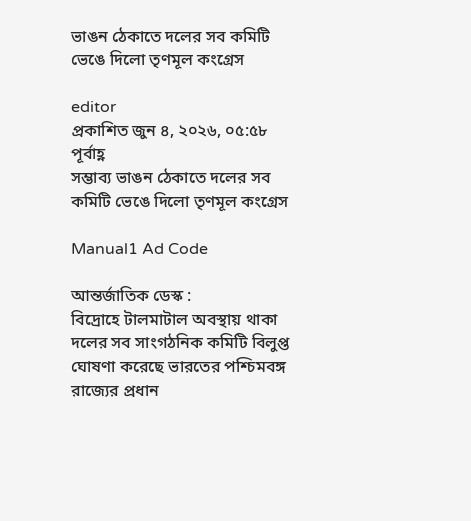ভাঙন ঠেকাতে দলের সব কমিটি ভেঙে দিলো তৃণমূল কংগ্রেস

editor
প্রকাশিত জুন ৪, ২০২৬, ০৫:৫৮ পূর্বাহ্ণ
সম্ভাব্য ভাঙন ঠেকাতে দলের সব কমিটি ভেঙে দিলো তৃণমূল কংগ্রেস

Manual1 Ad Code

আন্তর্জাতিক ডেস্ক :
বিদ্রোহে টালমাটাল অবস্থায় থাকা দলের সব সাংগঠনিক কমিটি বিলুপ্ত ঘোষণা করেছে ভারতের পশ্চিমবঙ্গ রাজ্যের প্রধান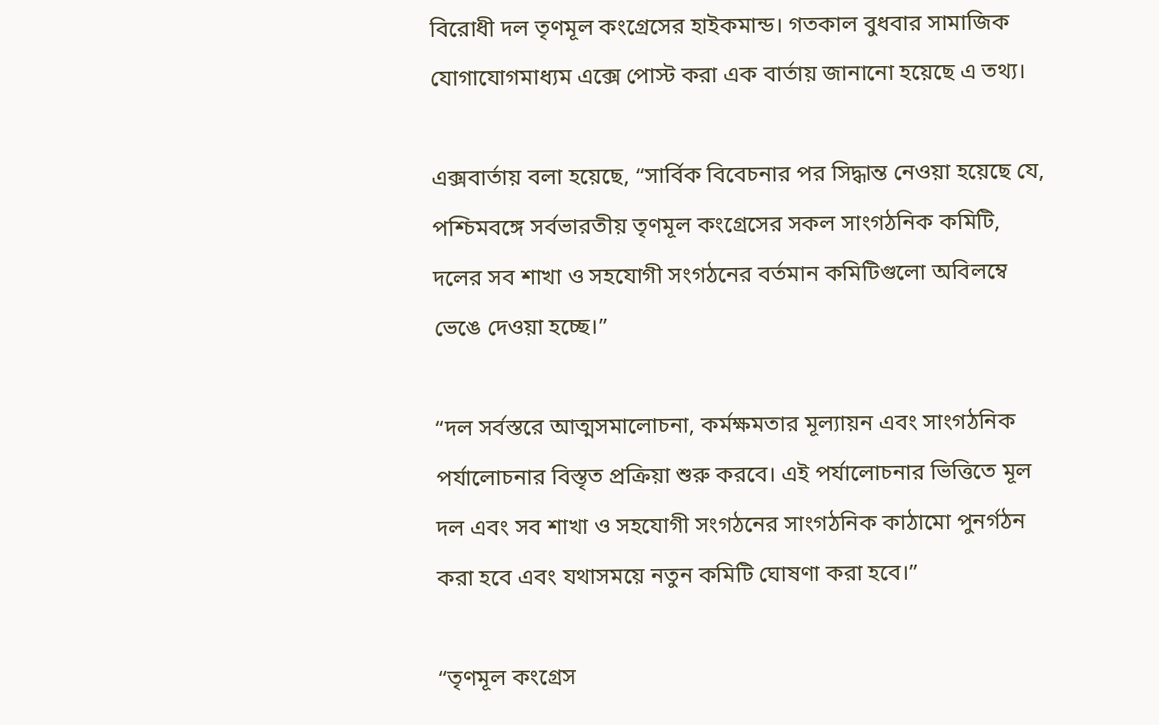বিরোধী দল তৃণমূল কংগ্রেসের হাইকমান্ড। গতকাল বুধবার সামাজিক যোগাযোগমাধ্যম এক্সে পোস্ট করা এক বার্তায় জানানো হয়েছে এ তথ্য।

এক্সবার্তায় বলা হয়েছে, “সার্বিক বিবেচনার পর সিদ্ধান্ত নেওয়া হয়েছে যে, পশ্চিমবঙ্গে সর্বভারতীয় তৃণমূল কংগ্রেসের সকল সাংগঠনিক কমিটি, দলের সব শাখা ও সহযোগী সংগঠনের বর্তমান কমিটিগুলো অবিলম্বে ভেঙে দেওয়া হচ্ছে।”

“দল সর্বস্তরে আত্মসমালোচনা, কর্মক্ষমতার মূল্যায়ন এবং সাংগঠনিক পর্যালোচনার বিস্তৃত প্রক্রিয়া শুরু করবে। এই পর্যালোচনার ভিত্তিতে মূল দল এবং সব শাখা ও সহযোগী সংগঠনের সাংগঠনিক কাঠামো পুনর্গঠন করা হবে এবং যথাসময়ে নতুন কমিটি ঘোষণা করা হবে।”

“তৃণমূল কংগ্রেস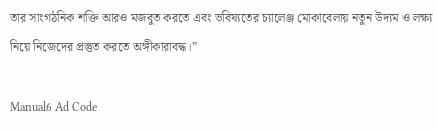তার সাংগঠনিক শক্তি আরও মজবুত করতে এবং ভবিষ্যতের চ্যালেঞ্জ মোকাবেলায় নতুন উদ্যম ও লক্ষ্য নিয়ে নিজেদের প্রস্তুত করতে অঙ্গীকারাবদ্ধ।”

Manual6 Ad Code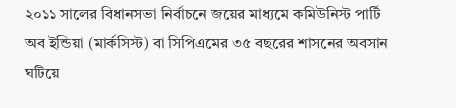২০১১ সালের বিধানসভা নির্বাচনে জয়ের মাধ্যমে কমিউনিস্ট পার্টি অব ইন্ডিয়া (মার্কসিস্ট) বা সিপিএমের ৩৫ বছরের শাসনের অবসান ঘটিয়ে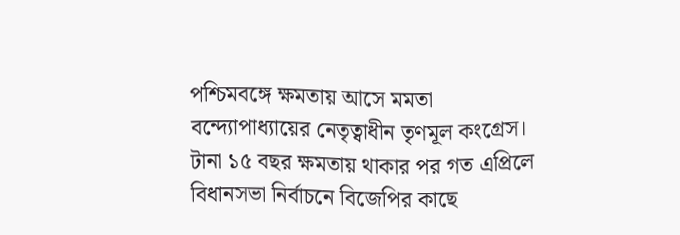পশ্চিমবঙ্গে ক্ষমতায় আসে মমতা বন্দ্যোপাধ্যায়ের নেতৃত্বাধীন তৃণমূল কংগ্রেস। টানা ১৫ বছর ক্ষমতায় থাকার পর গত এপ্রিলে বিধানসভা নির্বাচনে বিজেপির কাছে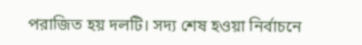পরাজিত হয় দলটি। সদ্য শেষ হওয়া নির্বাচনে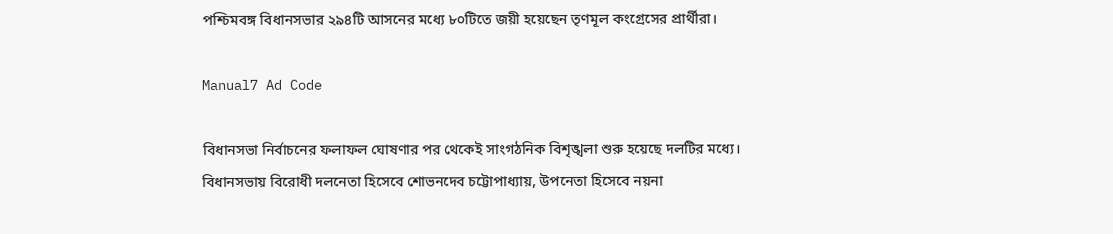পশ্চিমবঙ্গ বিধানসভার ২৯৪টি আসনের মধ্যে ৮০টিতে জয়ী হয়েছেন তৃণমূল কংগ্রেসের প্রার্থীরা।

Manual7 Ad Code

বিধানসভা নির্বাচনের ফলাফল ঘোষণার পর থেকেই সাংগঠনিক বিশৃঙ্খলা শুরু হয়েছে দলটির মধ্যে। বিধানসভায় বিরোধী দলনেতা হিসেবে শোভনদেব চট্টোপাধ্যায়, উপনেতা হিসেবে নয়না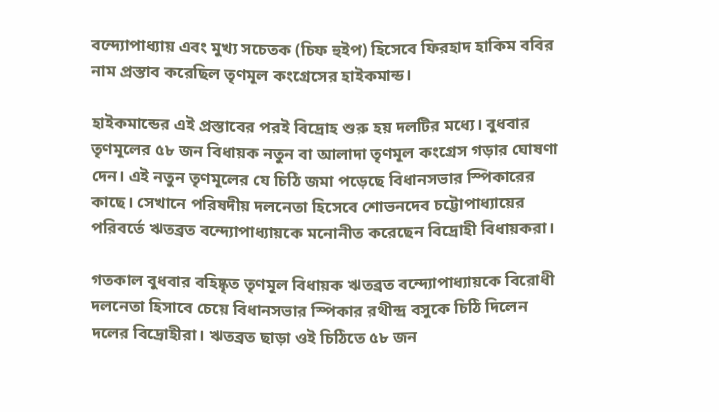বন্দ্যোপাধ্যায় এবং মুখ্য সচেতক (চিফ হুইপ) হিসেবে ফিরহাদ হাকিম ববির নাম প্রস্তাব করেছিল তৃণমূল কংগ্রেসের হাইকমান্ড।

হাইকমান্ডের এই প্রস্তাবের পরই বিদ্রোহ শুরু হয় দলটির মধ্যে। বুধবার তৃণমূলের ৫৮ জন বিধায়ক নতুন বা আলাদা তৃণমূল কংগ্রেস গড়ার ঘোষণা দেন। এই নতুন তৃণমূলের যে চিঠি জমা পড়েছে বিধানসভার স্পিকারের কাছে। সেখানে পরিষদীয় দলনেতা হিসেবে শোভনদেব চট্টোপাধ্যায়ের পরিবর্তে ঋতব্রত বন্দ্যোপাধ্যায়কে মনোনীত করেছেন বিদ্রোহী বিধায়করা।

গতকাল বুধবার বহিষ্কৃত তৃণমূল বিধায়ক ঋতব্রত বন্দ্যোপাধ্যায়কে বিরোধী দলনেতা হিসাবে চেয়ে বিধানসভার স্পিকার রথীন্দ্র বসুকে চিঠি দিলেন দলের বিদ্রোহীরা। ঋতব্রত ছাড়া ওই চিঠিতে ৫৮ জন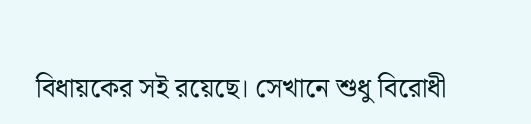বিধায়কের সই রয়েছে। সেখানে শুধু বিরোধী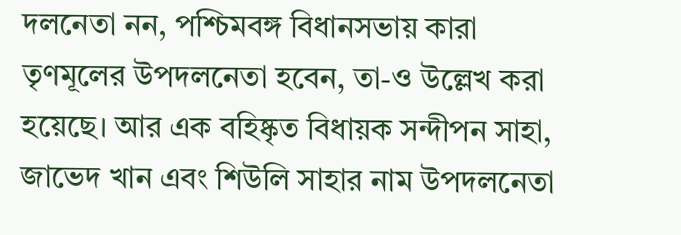দলনেতা নন, পশ্চিমবঙ্গ বিধানসভায় কারা তৃণমূলের উপদলনেতা হবেন, তা-ও উল্লেখ করা হয়েছে। আর এক বহিষ্কৃত বিধায়ক সন্দীপন সাহা, জাভেদ খান এবং শিউলি সাহার নাম উপদলনেতা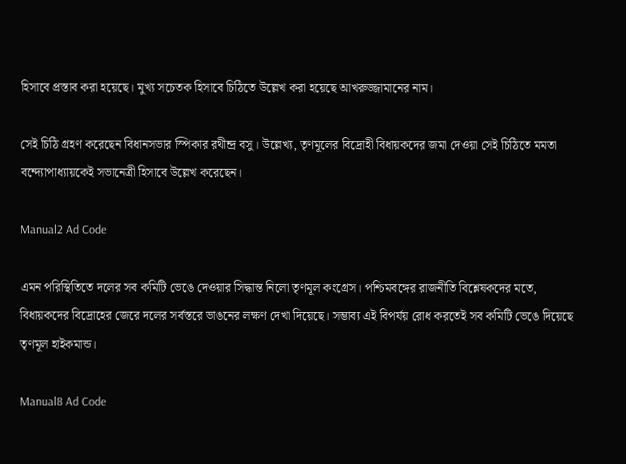হিসাবে প্রস্তাব করা হয়েছে। মুখ্য সচেতক হিসাবে চিঠিতে উল্লেখ করা হয়েছে আখরুজ্জামানের নাম।

সেই চিঠি গ্রহণ করেছেন বিধানসভার স্পিকার রথীন্দ্র বসু। উল্লেখ্য, তৃণমূলের বিদ্রোহী বিধায়কদের জমা দেওয়া সেই চিঠিতে মমতা বন্দ্যোপাধ্যায়কেই সভানেত্রী হিসাবে উল্লেখ করেছেন।

Manual2 Ad Code

এমন পরিস্থিতিতে দলের সব কমিটি ভেঙে দেওয়ার সিদ্ধান্ত নিলো তৃণমূল কংগ্রেস। পশ্চিমবঙ্গের রাজনীতি বিশ্লেষকদের মতে, বিধায়কদের বিদ্রোহের জেরে দলের সর্বস্তরে ভাঙনের লক্ষণ দেখা দিয়েছে। সম্ভাব্য এই বিপর্যয় রোধ করতেই সব কমিটি ভেঙে দিয়েছে তৃণমূল হাইকমান্ড।

Manual8 Ad Code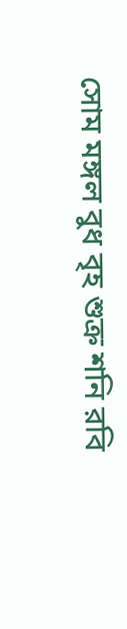সোম মঙ্গল বুধ বৃহ শুক্র শনি রবি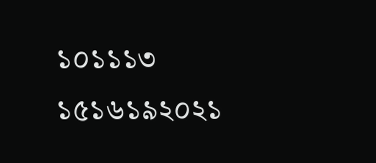১০১১১৩
১৫১৬১৯২০২১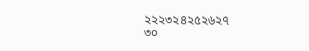২২২৩২৪২৫২৬২৭
৩০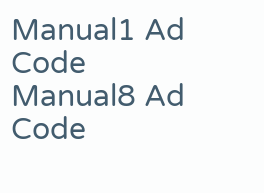Manual1 Ad Code
Manual8 Ad Code